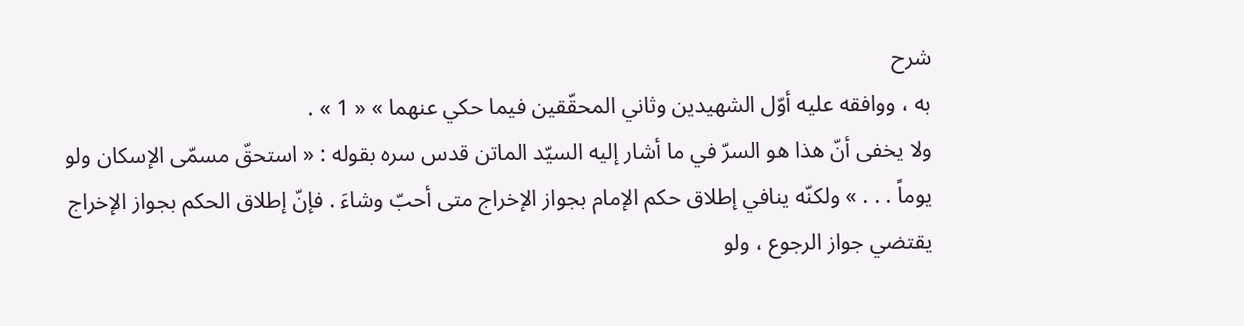شرح
به ، ووافقه عليه أوّل الشهيدين وثاني المحقّقين فيما حكي عنهما » « 1 » .
ولا يخفى أنّ هذا هو السرّ في ما أشار إليه السيّد الماتن قدس سره بقوله : « استحقّ مسمّى الإسكان ولو يوماً . . . » ولكنّه ينافي إطلاق حكم الإمام بجواز الإخراج متى أحبّ وشاءَ . فإنّ إطلاق الحكم بجواز الإخراج يقتضي جواز الرجوع ، ولو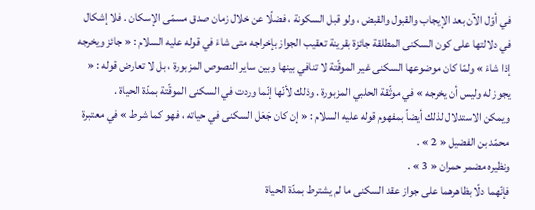في أوّل الآن بعد الإيجاب والقبول والقبض ، ولو قبل السكونة ، فضلًا عن خلال زمان صدق مسمّى الإسكان . فلا إشكال في دلالتها على كون السكنى المطلقة جائزة بقرينة تعقيب الجواز بإخراجه متى شاءَ في قوله عليه السلام : « جائز ويخرجه إذا شاءَ » ولمّا كان موضوعها السكنى غير الموقّتة لا تنافي بينها وبين ساير النصوص المزبورة ، بل لا تعارض قوله : « يجوز له وليس أن يخرجه » في موثّقة الحلبي المزبورة . وذلك لأنّها إنّما وردت في السكنى الموقّتة بمدّة الحياة .
ويمكن الاستدلال لذلك أيضاً بمفهوم قوله عليه السلام : « إن كان جَعَل السكنى في حياته ، فهو كما شرط » في معتبرة محمّد بن الفضيل « 2 » .
ونظيره مضمر حمران « 3 » .
فإنّهما دلّا بظاهرهما على جواز عقد السكنى ما لم يشترط بمدّة الحياة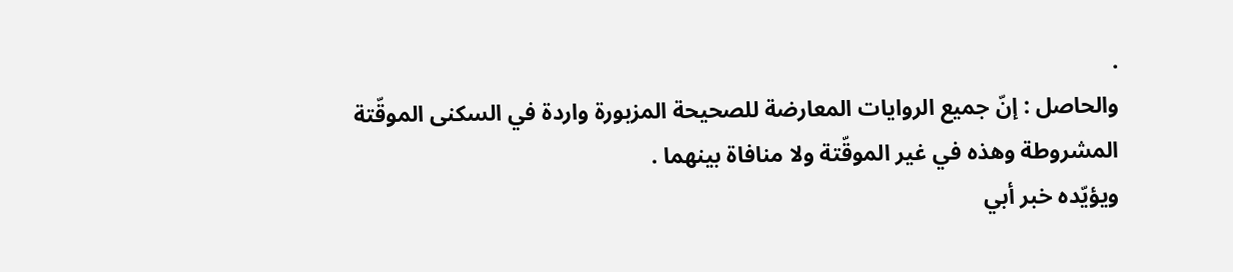.
والحاصل : إنّ جميع الروايات المعارضة للصحيحة المزبورة واردة في السكنى الموقّتة المشروطة وهذه في غير الموقّتة ولا منافاة بينهما .
ويؤيّده خبر أبي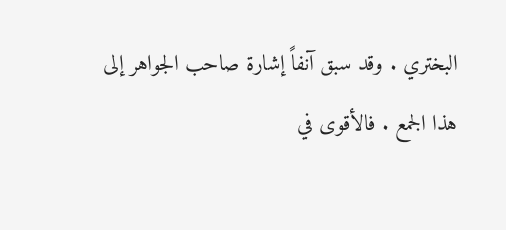البختري . وقد سبق آنفاً إشارة صاحب الجواهر إلى هذا الجمع . فالأقوى في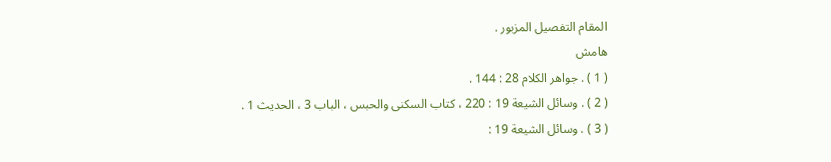المقام التفصيل المزبور .
هامش
( 1 ) . جواهر الكلام 28 : 144 .
( 2 ) . وسائل الشيعة 19 : 220 ، كتاب السكنى والحبس ، الباب 3 ، الحديث 1 .
( 3 ) . وسائل الشيعة 19 :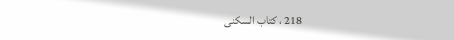218 ، كتاب السكنى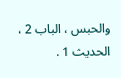والحبس ، الباب 2 ، الحديث 1 .